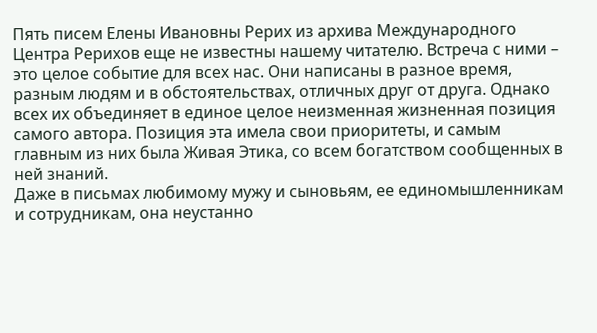Пять писем Елены Ивановны Рерих из архива Международного Центра Рерихов еще не известны нашему читателю. Встреча с ними – это целое событие для всех нас. Они написаны в разное время, разным людям и в обстоятельствах, отличных друг от друга. Однако всех их объединяет в единое целое неизменная жизненная позиция самого автора. Позиция эта имела свои приоритеты, и самым главным из них была Живая Этика, со всем богатством сообщенных в ней знаний.
Даже в письмах любимому мужу и сыновьям, ее единомышленникам и сотрудникам, она неустанно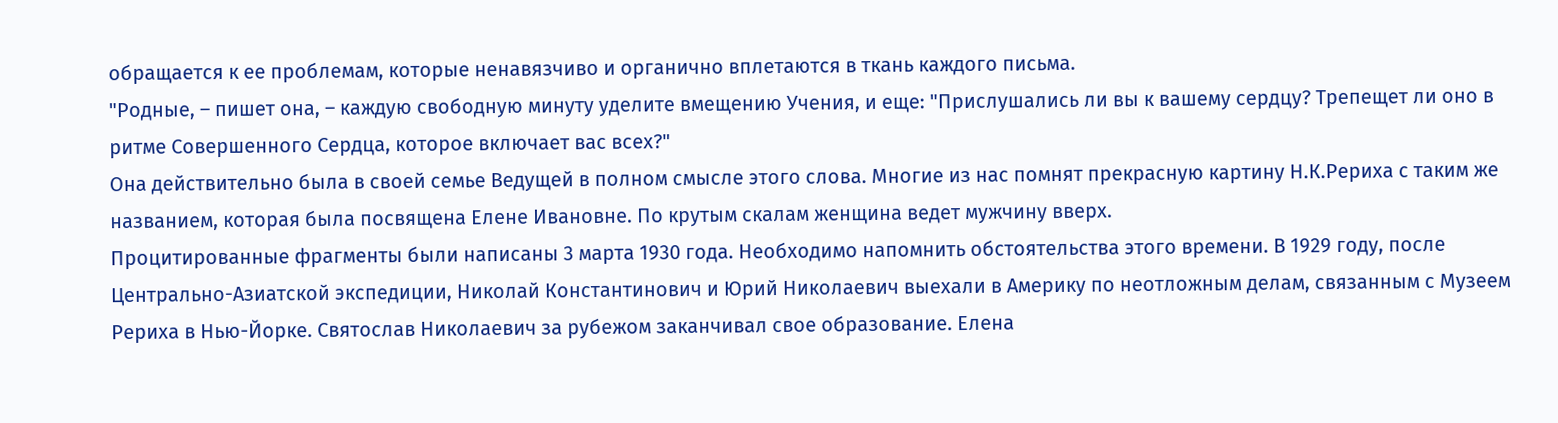обращается к ее проблемам, которые ненавязчиво и органично вплетаются в ткань каждого письма.
"Родные, – пишет она, – каждую свободную минуту уделите вмещению Учения, и еще: "Прислушались ли вы к вашему сердцу? Трепещет ли оно в ритме Совершенного Сердца, которое включает вас всех?"
Она действительно была в своей семье Ведущей в полном смысле этого слова. Многие из нас помнят прекрасную картину Н.К.Рериха с таким же названием, которая была посвящена Елене Ивановне. По крутым скалам женщина ведет мужчину вверх.
Процитированные фрагменты были написаны 3 марта 1930 года. Необходимо напомнить обстоятельства этого времени. В 1929 году, после Центрально-Азиатской экспедиции, Николай Константинович и Юрий Николаевич выехали в Америку по неотложным делам, связанным с Музеем Рериха в Нью-Йорке. Святослав Николаевич за рубежом заканчивал свое образование. Елена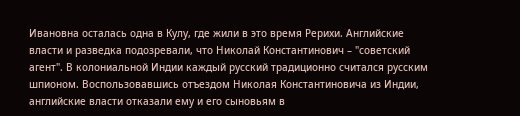Ивановна осталась одна в Кулу, где жили в это время Рерихи. Английские власти и разведка подозревали, что Николай Константинович – "советский агент". В колониальной Индии каждый русский традиционно считался русским шпионом. Воспользовавшись отъездом Николая Константиновича из Индии, английские власти отказали ему и его сыновьям в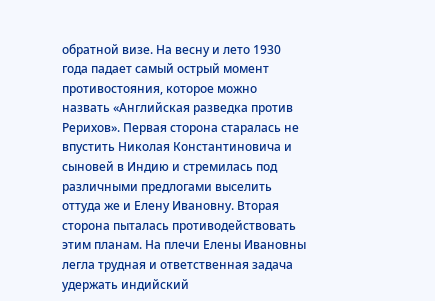обратной визе. На весну и лето 1930 года падает самый острый момент противостояния, которое можно назвать «Английская разведка против Рерихов». Первая сторона старалась не впустить Николая Константиновича и сыновей в Индию и стремилась под различными предлогами выселить оттуда же и Елену Ивановну. Вторая сторона пыталась противодействовать этим планам. На плечи Елены Ивановны легла трудная и ответственная задача удержать индийский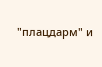"плацдарм" и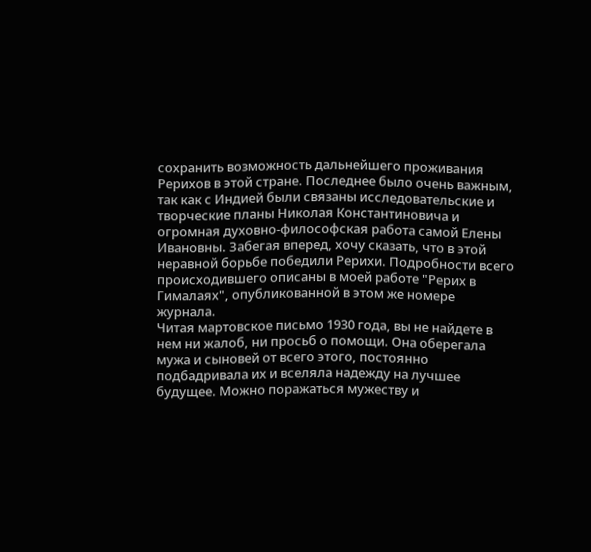сохранить возможность дальнейшего проживания Рерихов в этой стране. Последнее было очень важным, так как с Индией были связаны исследовательские и творческие планы Николая Константиновича и огромная духовно-философская работа самой Елены Ивановны. Забегая вперед, хочу сказать, что в этой неравной борьбе победили Рерихи. Подробности всего происходившего описаны в моей работе "Рерих в Гималаях", опубликованной в этом же номере журнала.
Читая мартовское письмо 1930 года, вы не найдете в нем ни жалоб, ни просьб о помощи. Она оберегала мужа и сыновей от всего этого, постоянно подбадривала их и вселяла надежду на лучшее будущее. Можно поражаться мужеству и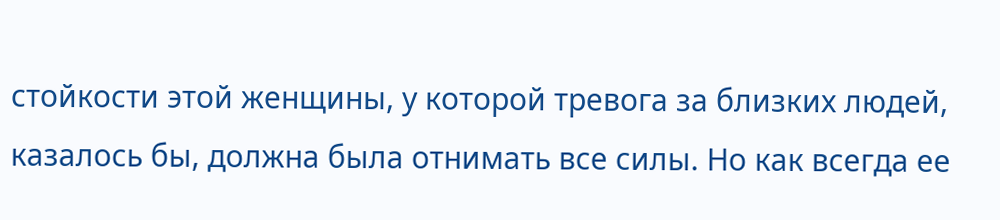стойкости этой женщины, у которой тревога за близких людей, казалось бы, должна была отнимать все силы. Но как всегда ее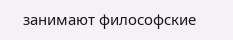занимают философские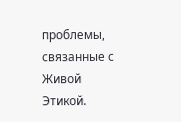проблемы, связанные с Живой Этикой.